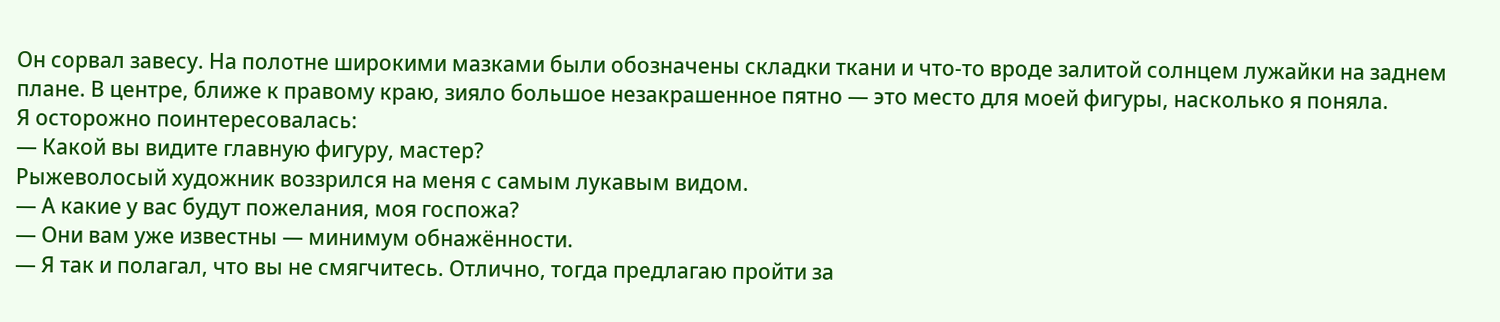Он сорвал завесу. На полотне широкими мазками были обозначены складки ткани и что-то вроде залитой солнцем лужайки на заднем плане. В центре, ближе к правому краю, зияло большое незакрашенное пятно — это место для моей фигуры, насколько я поняла.
Я осторожно поинтересовалась:
— Какой вы видите главную фигуру, мастер?
Рыжеволосый художник воззрился на меня с самым лукавым видом.
— А какие у вас будут пожелания, моя госпожа?
— Они вам уже известны — минимум обнажённости.
— Я так и полагал, что вы не смягчитесь. Отлично, тогда предлагаю пройти за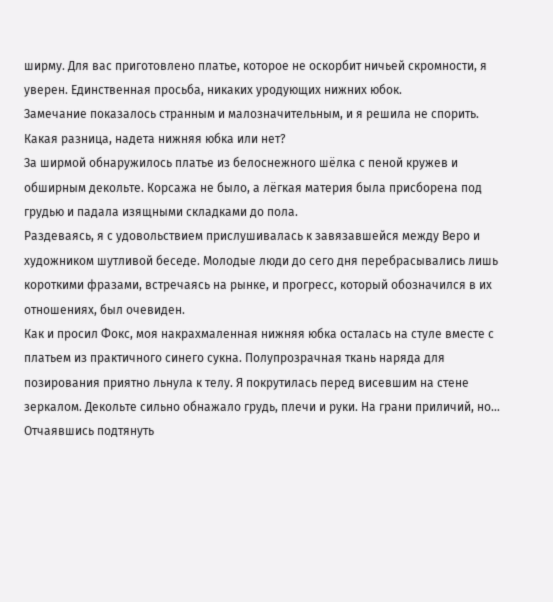ширму. Для вас приготовлено платье, которое не оскорбит ничьей скромности, я уверен. Единственная просьба, никаких уродующих нижних юбок.
Замечание показалось странным и малозначительным, и я решила не спорить. Какая разница, надета нижняя юбка или нет?
За ширмой обнаружилось платье из белоснежного шёлка с пеной кружев и обширным декольте. Корсажа не было, а лёгкая материя была присборена под грудью и падала изящными складками до пола.
Раздеваясь, я с удовольствием прислушивалась к завязавшейся между Веро и художником шутливой беседе. Молодые люди до сего дня перебрасывались лишь короткими фразами, встречаясь на рынке, и прогресс, который обозначился в их отношениях, был очевиден.
Как и просил Фокс, моя накрахмаленная нижняя юбка осталась на стуле вместе с платьем из практичного синего сукна. Полупрозрачная ткань наряда для позирования приятно льнула к телу. Я покрутилась перед висевшим на стене зеркалом. Декольте сильно обнажало грудь, плечи и руки. На грани приличий, но… Отчаявшись подтянуть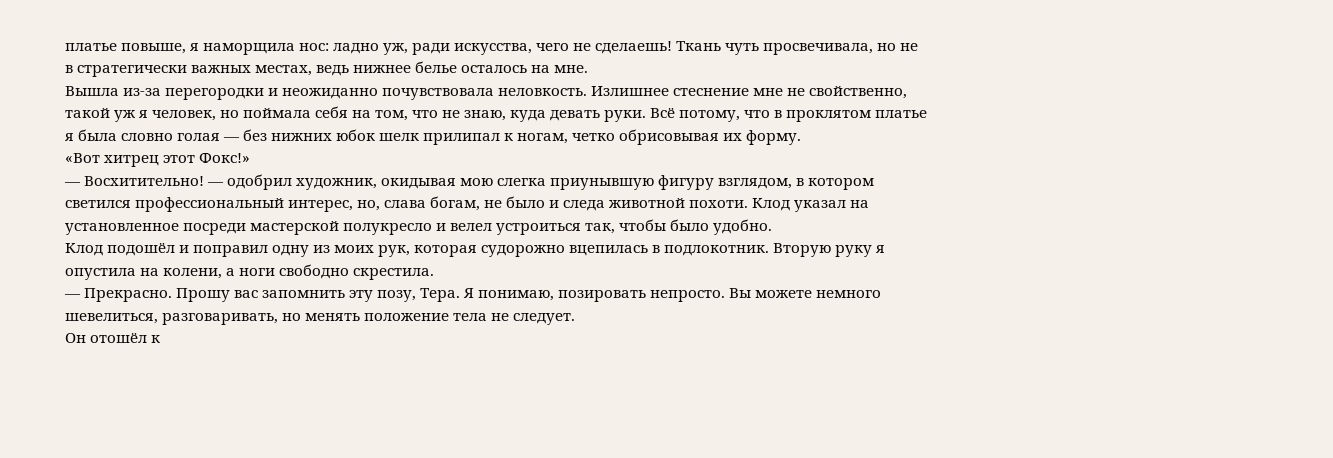платье повыше, я наморщила нос: ладно уж, ради искусства, чего не сделаешь! Ткань чуть просвечивала, но не в стратегически важных местах, ведь нижнее белье осталось на мне.
Вышла из-за перегородки и неожиданно почувствовала неловкость. Излишнее стеснение мне не свойственно, такой уж я человек, но поймала себя на том, что не знаю, куда девать руки. Всё потому, что в проклятом платье я была словно голая — без нижних юбок шелк прилипал к ногам, четко обрисовывая их форму.
«Вот хитрец этот Фокс!»
— Восхитительно! — одобрил художник, окидывая мою слегка приунывшую фигуру взглядом, в котором светился профессиональный интерес, но, слава богам, не было и следа животной похоти. Клод указал на установленное посреди мастерской полукресло и велел устроиться так, чтобы было удобно.
Клод подошёл и поправил одну из моих рук, которая судорожно вцепилась в подлокотник. Вторую руку я опустила на колени, а ноги свободно скрестила.
— Прекрасно. Прошу вас запомнить эту позу, Тера. Я понимаю, позировать непросто. Вы можете немного шевелиться, разговаривать, но менять положение тела не следует.
Он отошёл к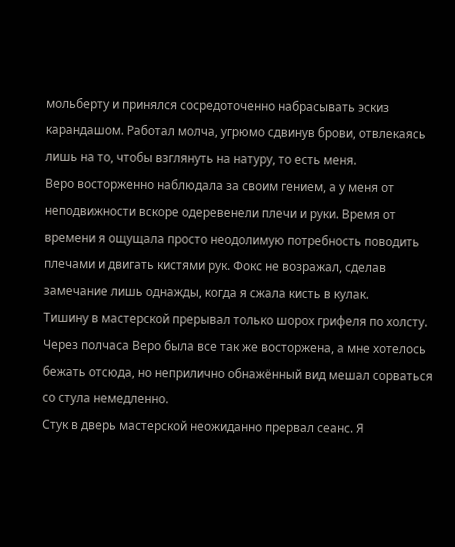мольберту и принялся сосредоточенно набрасывать эскиз карандашом. Работал молча, угрюмо сдвинув брови, отвлекаясь лишь на то, чтобы взглянуть на натуру, то есть меня.
Веро восторженно наблюдала за своим гением, а у меня от неподвижности вскоре одеревенели плечи и руки. Время от времени я ощущала просто неодолимую потребность поводить плечами и двигать кистями рук. Фокс не возражал, сделав замечание лишь однажды, когда я сжала кисть в кулак.
Тишину в мастерской прерывал только шорох грифеля по холсту.
Через полчаса Веро была все так же восторжена, а мне хотелось бежать отсюда, но неприлично обнажённый вид мешал сорваться со стула немедленно.
Стук в дверь мастерской неожиданно прервал сеанс. Я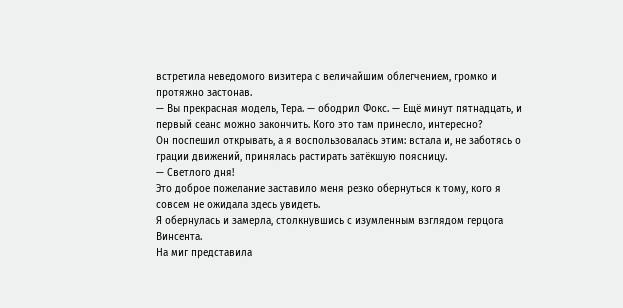встретила неведомого визитера с величайшим облегчением, громко и протяжно застонав.
— Вы прекрасная модель, Тера. — ободрил Фокс. — Ещё минут пятнадцать, и первый сеанс можно закончить. Кого это там принесло, интересно?
Он поспешил открывать, а я воспользовалась этим: встала и, не заботясь о грации движений, принялась растирать затёкшую поясницу.
— Светлого дня!
Это доброе пожелание заставило меня резко обернуться к тому, кого я совсем не ожидала здесь увидеть.
Я обернулась и замерла, столкнувшись с изумленным взглядом герцога Винсента.
На миг представила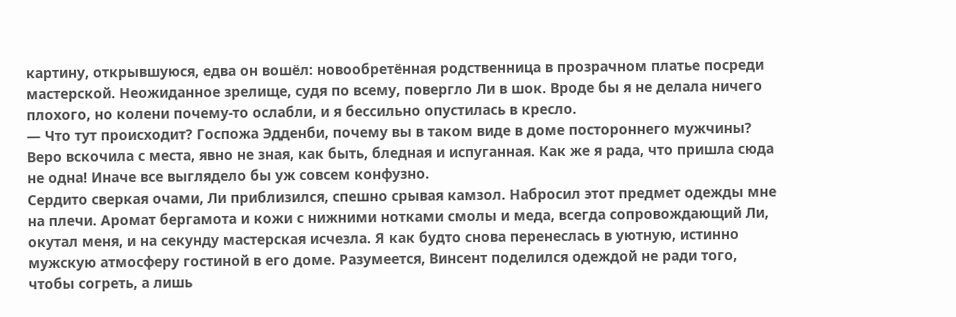картину, открывшуюся, едва он вошёл: новообретённая родственница в прозрачном платье посреди мастерской. Неожиданное зрелище, судя по всему, повергло Ли в шок. Вроде бы я не делала ничего плохого, но колени почему-то ослабли, и я бессильно опустилась в кресло.
— Что тут происходит? Госпожа Эдденби, почему вы в таком виде в доме постороннего мужчины?
Веро вскочила с места, явно не зная, как быть, бледная и испуганная. Как же я рада, что пришла сюда не одна! Иначе все выглядело бы уж совсем конфузно.
Сердито сверкая очами, Ли приблизился, спешно срывая камзол. Набросил этот предмет одежды мне на плечи. Аромат бергамота и кожи с нижними нотками смолы и меда, всегда сопровождающий Ли, окутал меня, и на секунду мастерская исчезла. Я как будто снова перенеслась в уютную, истинно мужскую атмосферу гостиной в его доме. Разумеется, Винсент поделился одеждой не ради того, чтобы согреть, а лишь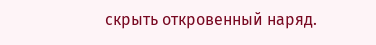скрыть откровенный наряд.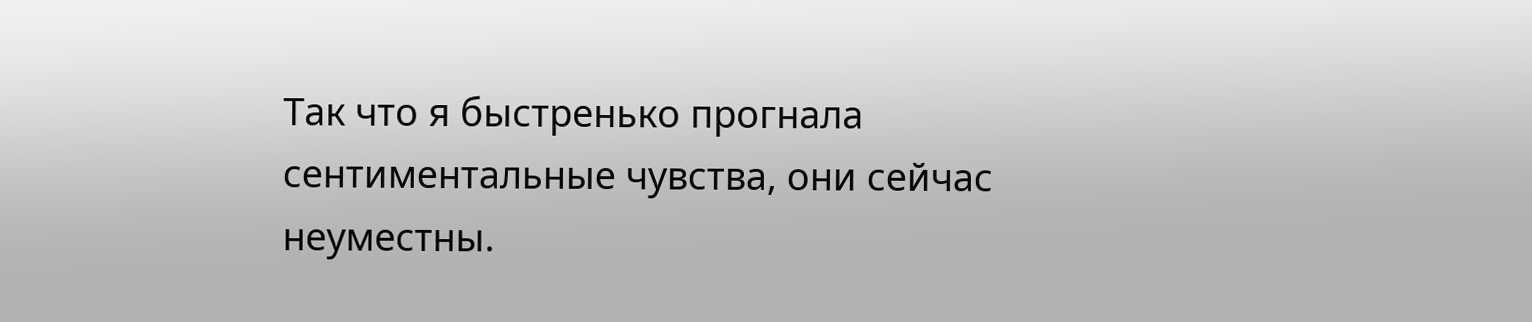Так что я быстренько прогнала сентиментальные чувства, они сейчас неуместны.